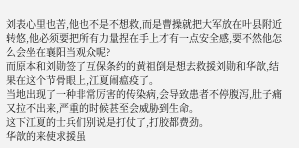刘表心里也苦,他也不是不想救,而是曹操就把大军放在叶县附近转悠,他必须要把所有力量捏在手上才有一点安全感,要不然他怎么会坐在襄阳当观众呢?
而原本和刘勋签了互保条约的黄祖倒是想去救援刘勋和华歆,结果在这个节骨眼上,江夏闹瘟疫了。
当地出现了一种非常厉害的传染病,会导致患者不停腹泻,肚子痛又拉不出来,严重的时候甚至会威胁到生命。
这下江夏的士兵们别说是打仗了,打胶都费劲。
华歆的来使求援虽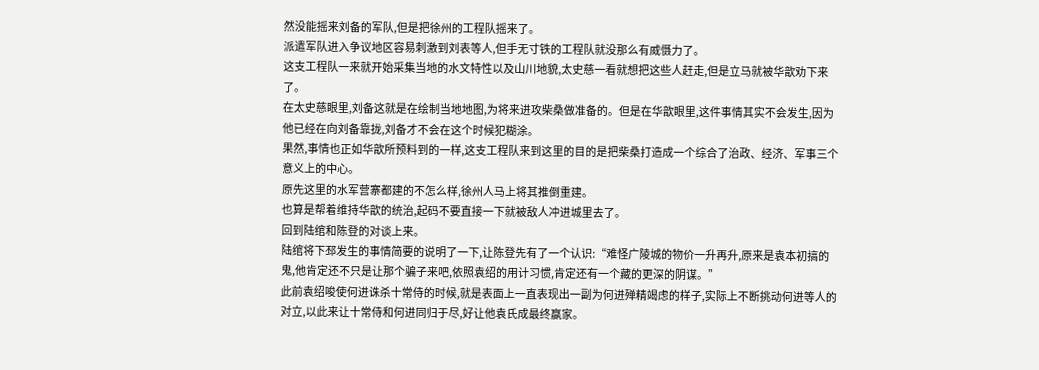然没能摇来刘备的军队,但是把徐州的工程队摇来了。
派遣军队进入争议地区容易刺激到刘表等人,但手无寸铁的工程队就没那么有威慑力了。
这支工程队一来就开始采集当地的水文特性以及山川地貌,太史慈一看就想把这些人赶走,但是立马就被华歆劝下来了。
在太史慈眼里,刘备这就是在绘制当地地图,为将来进攻柴桑做准备的。但是在华歆眼里,这件事情其实不会发生,因为他已经在向刘备靠拢,刘备才不会在这个时候犯糊涂。
果然,事情也正如华歆所预料到的一样,这支工程队来到这里的目的是把柴桑打造成一个综合了治政、经济、军事三个意义上的中心。
原先这里的水军营寨都建的不怎么样,徐州人马上将其推倒重建。
也算是帮着维持华歆的统治,起码不要直接一下就被敌人冲进城里去了。
回到陆绾和陈登的对谈上来。
陆绾将下邳发生的事情简要的说明了一下,让陈登先有了一个认识:“难怪广陵城的物价一升再升,原来是袁本初搞的鬼,他肯定还不只是让那个骗子来吧,依照袁绍的用计习惯,肯定还有一个藏的更深的阴谋。”
此前袁绍唆使何进诛杀十常侍的时候,就是表面上一直表现出一副为何进殚精竭虑的样子,实际上不断挑动何进等人的对立,以此来让十常侍和何进同归于尽,好让他袁氏成最终赢家。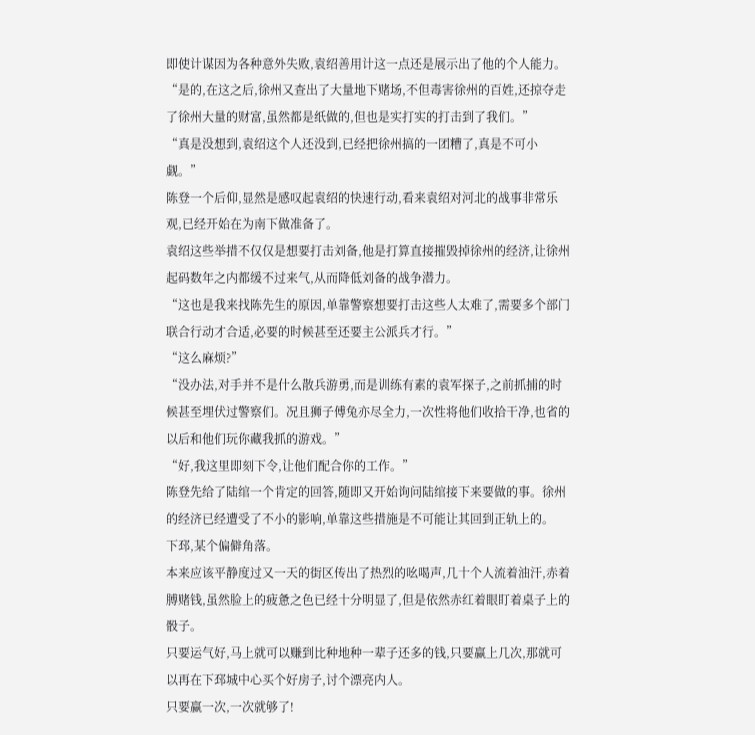即使计谋因为各种意外失败,袁绍善用计这一点还是展示出了他的个人能力。
“是的,在这之后,徐州又查出了大量地下赌场,不但毒害徐州的百姓,还掠夺走了徐州大量的财富,虽然都是纸做的,但也是实打实的打击到了我们。”
“真是没想到,袁绍这个人还没到,已经把徐州搞的一团糟了,真是不可小觑。”
陈登一个后仰,显然是感叹起袁绍的快速行动,看来袁绍对河北的战事非常乐观,已经开始在为南下做准备了。
袁绍这些举措不仅仅是想要打击刘备,他是打算直接摧毁掉徐州的经济,让徐州起码数年之内都缓不过来气,从而降低刘备的战争潜力。
“这也是我来找陈先生的原因,单靠警察想要打击这些人太难了,需要多个部门联合行动才合适,必要的时候甚至还要主公派兵才行。”
“这么麻烦?”
“没办法,对手并不是什么散兵游勇,而是训练有素的袁军探子,之前抓捕的时候甚至埋伏过警察们。况且狮子傅兔亦尽全力,一次性将他们收拾干净,也省的以后和他们玩你藏我抓的游戏。”
“好,我这里即刻下令,让他们配合你的工作。”
陈登先给了陆绾一个肯定的回答,随即又开始询问陆绾接下来要做的事。徐州的经济已经遭受了不小的影响,单靠这些措施是不可能让其回到正轨上的。
下邳,某个偏僻角落。
本来应该平静度过又一天的街区传出了热烈的吆喝声,几十个人流着油汗,赤着膊赌钱,虽然脸上的疲惫之色已经十分明显了,但是依然赤红着眼盯着桌子上的骰子。
只要运气好,马上就可以赚到比种地种一辈子还多的钱,只要赢上几次,那就可以再在下邳城中心买个好房子,讨个漂亮内人。
只要赢一次,一次就够了!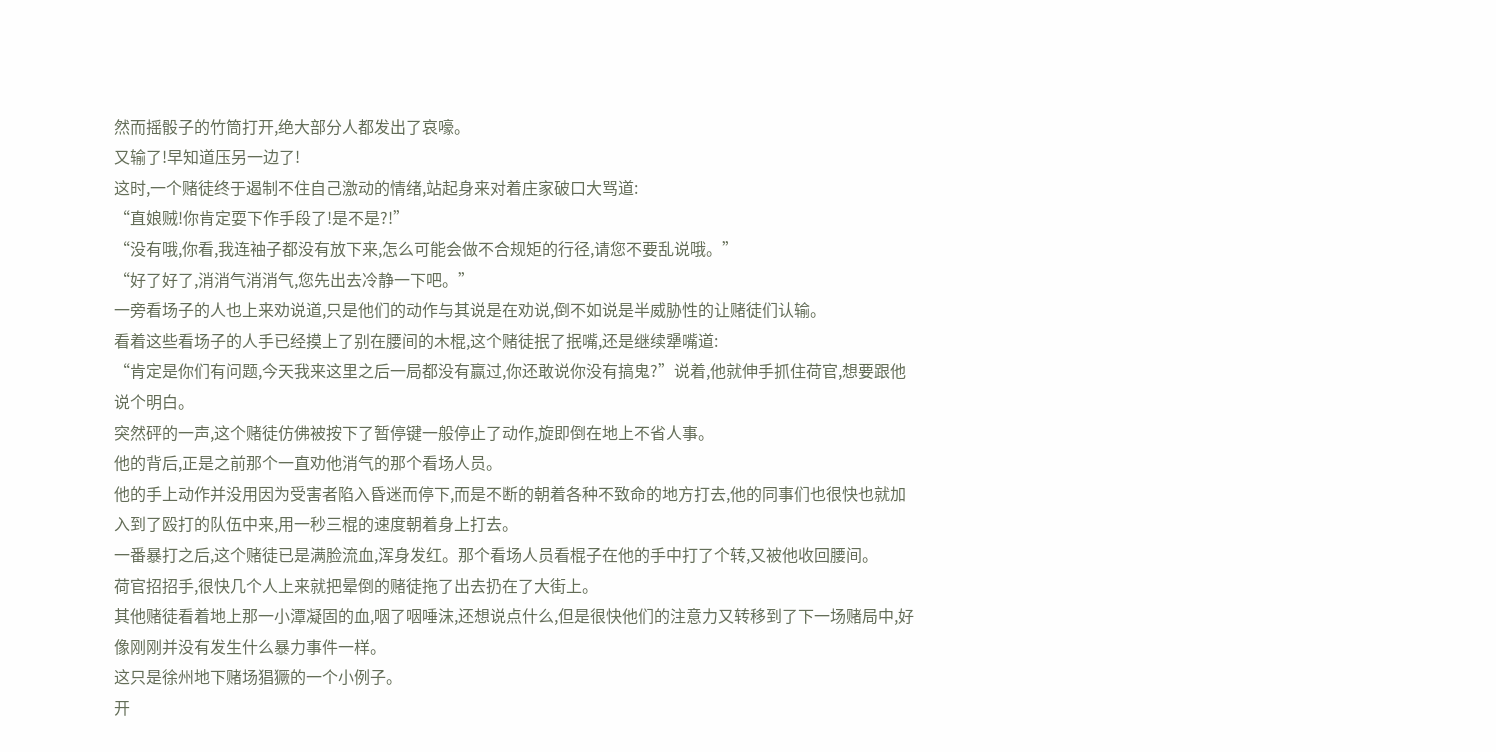然而摇骰子的竹筒打开,绝大部分人都发出了哀嚎。
又输了!早知道压另一边了!
这时,一个赌徒终于遏制不住自己激动的情绪,站起身来对着庄家破口大骂道:
“直娘贼!你肯定耍下作手段了!是不是?!”
“没有哦,你看,我连袖子都没有放下来,怎么可能会做不合规矩的行径,请您不要乱说哦。”
“好了好了,消消气消消气,您先出去冷静一下吧。”
一旁看场子的人也上来劝说道,只是他们的动作与其说是在劝说,倒不如说是半威胁性的让赌徒们认输。
看着这些看场子的人手已经摸上了别在腰间的木棍,这个赌徒抿了抿嘴,还是继续犟嘴道:
“肯定是你们有问题,今天我来这里之后一局都没有赢过,你还敢说你没有搞鬼?”说着,他就伸手抓住荷官,想要跟他说个明白。
突然砰的一声,这个赌徒仿佛被按下了暂停键一般停止了动作,旋即倒在地上不省人事。
他的背后,正是之前那个一直劝他消气的那个看场人员。
他的手上动作并没用因为受害者陷入昏迷而停下,而是不断的朝着各种不致命的地方打去,他的同事们也很快也就加入到了殴打的队伍中来,用一秒三棍的速度朝着身上打去。
一番暴打之后,这个赌徒已是满脸流血,浑身发红。那个看场人员看棍子在他的手中打了个转,又被他收回腰间。
荷官招招手,很快几个人上来就把晕倒的赌徒拖了出去扔在了大街上。
其他赌徒看着地上那一小潭凝固的血,咽了咽唾沫,还想说点什么,但是很快他们的注意力又转移到了下一场赌局中,好像刚刚并没有发生什么暴力事件一样。
这只是徐州地下赌场猖獗的一个小例子。
开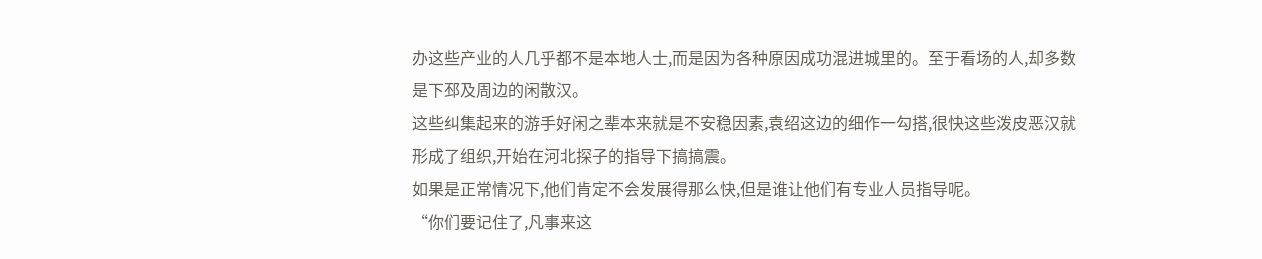办这些产业的人几乎都不是本地人士,而是因为各种原因成功混进城里的。至于看场的人,却多数是下邳及周边的闲散汉。
这些纠集起来的游手好闲之辈本来就是不安稳因素,袁绍这边的细作一勾搭,很快这些泼皮恶汉就形成了组织,开始在河北探子的指导下搞搞震。
如果是正常情况下,他们肯定不会发展得那么快,但是谁让他们有专业人员指导呢。
“你们要记住了,凡事来这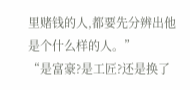里赌钱的人,都要先分辨出他是个什么样的人。”
“是富豪?是工匠?还是换了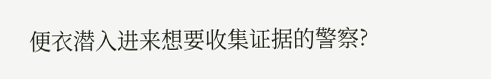便衣潜入进来想要收集证据的警察?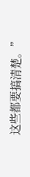这些都要搞清楚。”